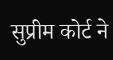सुप्रीम कोर्ट ने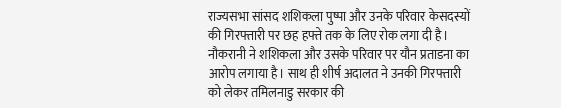राज्यसभा सांसद शशिकला पुष्पा और उनके परिवार केसदस्यों की गिरफ्तारी पर छह हफ्ते तक के लिए रोक लगा दी है।
नौकरानी ने शशिकला और उसके परिवार पर यौन प्रताडना का आरोप लगाया है। साथ ही शीर्ष अदालत ने उनकी गिरफ्तारी को लेकर तमिलनाडु सरकार की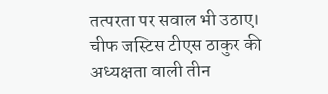तत्परता पर सवाल भी उठाए।
चीफ जस्टिस टीएस ठाकुर की अध्यक्षता वाली तीन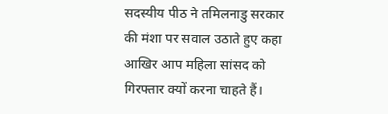सदस्यीय पीठ ने तमिलनाडु सरकार की मंशा पर सवाल उठाते हुए कहा आखिर आप महिला सांसद को गिरफ्तार क्यों करना चाहते हैं।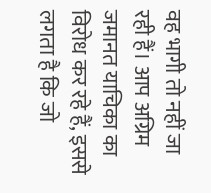वह भागी तो नहीं जा रही हैं। आप अग्रिम जमानत याचिका का विरोध कर रहे हैं, इससे लगता है कि जो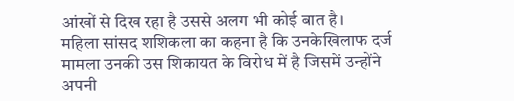आंखों से दिख रहा है उससे अलग भी कोई बात है।
महिला सांसद शशिकला का कहना है कि उनकेखिलाफ दर्ज मामला उनकी उस शिकायत के विरोध में है जिसमें उन्होंने अपनी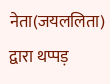नेता(जयललिता) द्वारा थप्पड़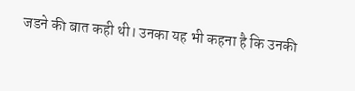जडने की बात कही थी। उनका यह भी कहना है कि उनकी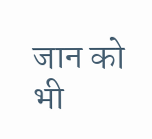जान को भी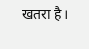खतरा है।